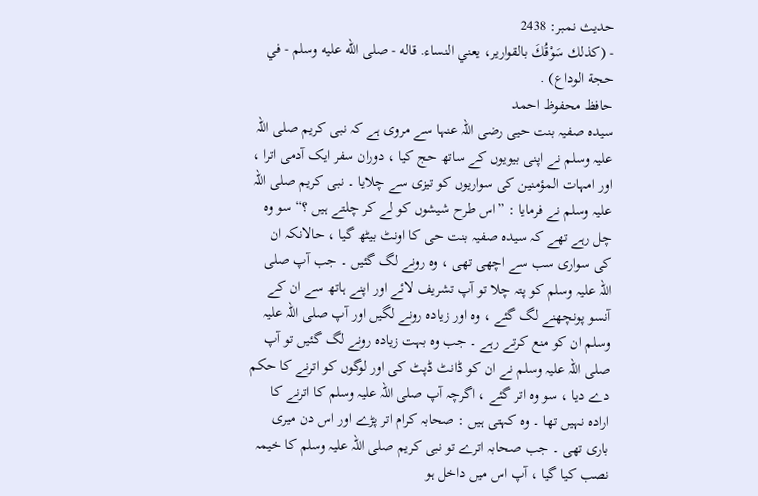حدیث نمبر: 2438
- (كذلك سَوْقُكَ بالقوارير، يعني النساء. قاله - صلى الله عليه وسلم - في حجة الوداع) .
حافظ محفوظ احمد
سیدہ صفیہ بنت حیی رضی اللہ عنہا سے مروی ہے کہ نبی کریم صلی اللہ علیہ وسلم نے اپنی بیویوں کے ساتھ حج کیا ، دوران سفر ایک آدمی اترا ، اور امہات المؤمنین کی سواریوں کو تیزی سے چلایا ۔ نبی کریم صلی اللہ علیہ وسلم نے فرمایا : ”اس طرح شیشوں کو لے کر چلتے ہیں ؟“ سو وہ چل رہے تھے کہ سیدہ صفیہ بنت حی کا اونٹ بیٹھ گیا ، حالانکہ ان کی سواری سب سے اچھی تھی ، وہ رونے لگ گئیں ۔ جب آپ صلی اللہ علیہ وسلم کو پتہ چلا تو آپ تشریف لائے اور اپنے ہاتھ سے ان کے آنسو پونچھنے لگ گئے ، وہ اور زیادہ رونے لگیں اور آپ صلی اللہ علیہ وسلم ان کو منع کرتے رہے ۔ جب وہ بہت زیادہ رونے لگ گئیں تو آپ صلی اللہ علیہ وسلم نے ان کو ڈانٹ ڈپٹ کی اور لوگوں کو اترنے کا حکم دے دیا ، سو وہ اتر گئے ، اگرچہ آپ صلی اللہ علیہ وسلم کا اترنے کا ارادہ نہیں تھا ۔ وہ کہتی ہیں : صحابہ کرام اتر پڑے اور اس دن میری باری تھی ۔ جب صحابہ اترے تو نبی کریم صلی اللہ علیہ وسلم کا خیمہ نصب کیا گیا ، آپ اس میں داخل ہو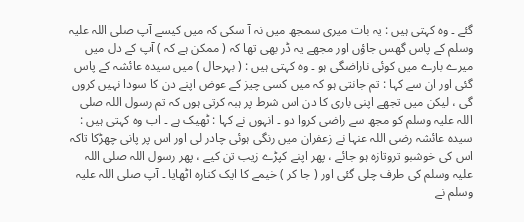گئے ۔ وہ کہتی ہیں : یہ بات میری سمجھ میں نہ آ سکی کہ میں کیسے آپ صلی اللہ علیہ وسلم کے پاس گھس جاؤں اور مجھے یہ ڈر بھی تھا کہ ( ممکن ہے کہ ) آپ کے دل میں میرے بارے میں کوئی ناراضگی ہو ۔ وہ کہتی ہیں : ( بہرحال ) میں سیدہ عائشہ کے پاس گئی اور ان سے کہا : تم جانتی ہو کہ میں کسی چیز کے عوض اپنے دن کا سودا نہیں کروں گی ، لیکن میں تجھے اپنی باری کا دن اس شرط پر ہبہ کرتی ہوں کہ تم رسول اللہ صلی اللہ علیہ وسلم کو مجھ سے راضی کروا دو ۔ انہوں نے کہا : ٹھیک ہے ۔ اب وہ کہتی ہیں : سیدہ عائشہ رضی اللہ عنہا نے زعفران میں رنگی ہوئی چادر لی اور اس پر پانی چھڑکا تاکہ اس کی خوشبو تروتازہ ہو جائے ، پھر اپنے کپڑے زیب تن کیے ، پھر رسول اللہ صلی اللہ علیہ وسلم کی طرف چلی گئی اور ( جا کر ) خیمے کا ایک کنارہ اٹھایا ۔ آپ صلی اللہ علیہ وسلم نے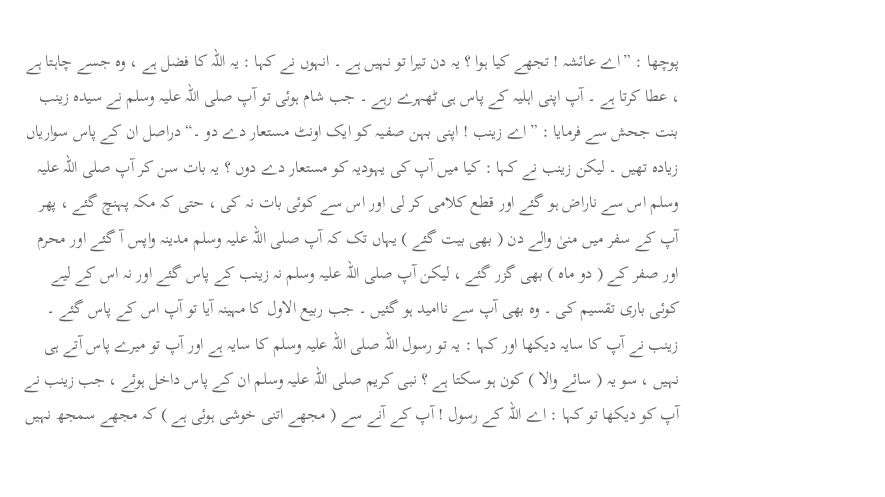پوچھا : ”اے عائشہ ! تجھے کیا ہوا ؟ یہ دن تیرا تو نہیں ہے ۔ انہوں نے کہا : یہ اللہ کا فضل ہے ، وہ جسے چاہتا ہے ، عطا کرتا ہے ۔ آپ اپنی اہلیہ کے پاس ہی ٹھہرے رہے ۔ جب شام ہوئی تو آپ صلی اللہ علیہ وسلم نے سیدہ زینب بنت جحش سے فرمایا : ”اے زینب ! اپنی بہن صفیہ کو ایک اونٹ مستعار دے دو ۔“ دراصل ان کے پاس سواریاں زیادہ تھیں ۔ لیکن زینب نے کہا : کیا میں آپ کی یہودیہ کو مستعار دے دوں ؟ یہ بات سن کر آپ صلی اللہ علیہ وسلم اس سے ناراض ہو گئے اور قطع کلامی کر لی اور اس سے کوئی بات نہ کی ، حتی کہ مکہ پہنچ گئے ، پھر آپ کے سفر میں منیٰ والے دن ( بھی بیت گئے ) یہاں تک کہ آپ صلی اللہ علیہ وسلم مدینہ واپس آ گئے اور محرم اور صفر کے ( دو ماہ ) بھی گزر گئے ، لیکن آپ صلی اللہ علیہ وسلم نہ زینب کے پاس گئے اور نہ اس کے لیے کوئی باری تقسیم کی ۔ وہ بھی آپ سے ناامید ہو گئیں ۔ جب ربیع الاول کا مہینہ آیا تو آپ اس کے پاس گئے ۔ زینب نے آپ کا سایہ دیکھا اور کہا : یہ تو رسول اللہ صلی اللہ علیہ وسلم کا سایہ ہے اور آپ تو میرے پاس آتے ہی نہیں ، سو یہ ( سائے والا ) کون ہو سکتا ہے ؟ نبی کریم صلی اللہ علیہ وسلم ان کے پاس داخل ہوئے ، جب زینب نے آپ کو دیکھا تو کہا : اے اللہ کے رسول ! آپ کے آنے سے ( مجھے اتنی خوشی ہوئی ہے ) کہ مجھے سمجھ نہیں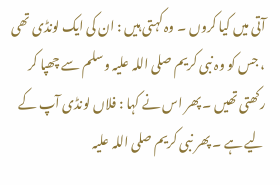آتی میں کیا کروں ۔ وہ کہتی ہیں : ان کی ایک لونڈی تھی ، جس کو وہ نبی کریم صلی اللہ علیہ وسلم سے چھپا کر رکھتی تھیں ۔ پھر اس نے کہا : فلاں لونڈی آپ کے لیے ہے ۔ پھر نبی کریم صلی اللہ علیہ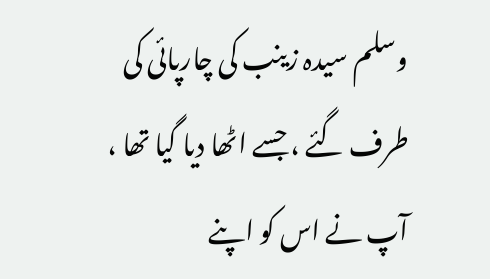وسلم سیدہ زینب کی چارپائی کی طرف گئے ، جسے اٹھا دیا گیا تھا ، آپ نے اس کو اپنے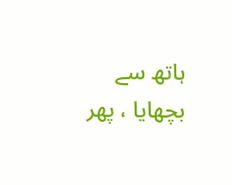ہاتھ سے بچھایا ، پھر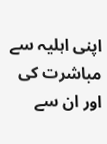اپنی اہلیہ سے مباشرت کی اور ان سے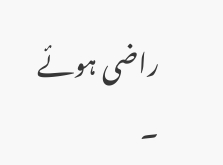راضی ہوئے ۔